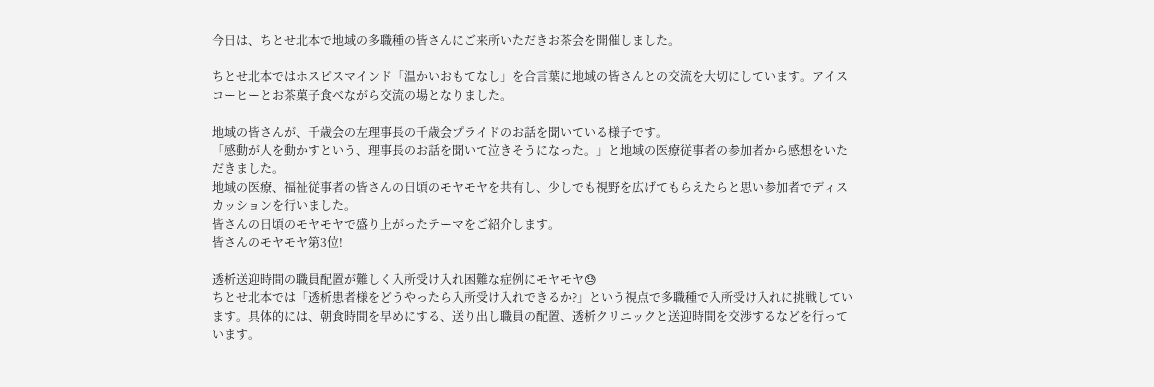今日は、ちとせ北本で地域の多職種の皆さんにご来所いただきお茶会を開催しました。

ちとせ北本ではホスピスマインド「温かいおもてなし」を合言葉に地域の皆さんとの交流を大切にしています。アイスコーヒーとお茶菓子食べながら交流の場となりました。

地域の皆さんが、千歳会の左理事長の千歳会プライドのお話を聞いている様子です。
「感動が人を動かすという、理事長のお話を聞いて泣きそうになった。」と地域の医療従事者の参加者から感想をいただきました。
地域の医療、福祉従事者の皆さんの日頃のモヤモヤを共有し、少しでも視野を広げてもらえたらと思い参加者でディスカッションを行いました。
皆さんの日頃のモヤモヤで盛り上がったテーマをご紹介します。
皆さんのモヤモヤ第3位!

透析送迎時間の職員配置が難しく入所受け入れ困難な症例にモヤモヤ😓
ちとせ北本では「透析患者様をどうやったら入所受け入れできるか?」という視点で多職種で入所受け入れに挑戦しています。具体的には、朝食時間を早めにする、送り出し職員の配置、透析クリニックと送迎時間を交渉するなどを行っています。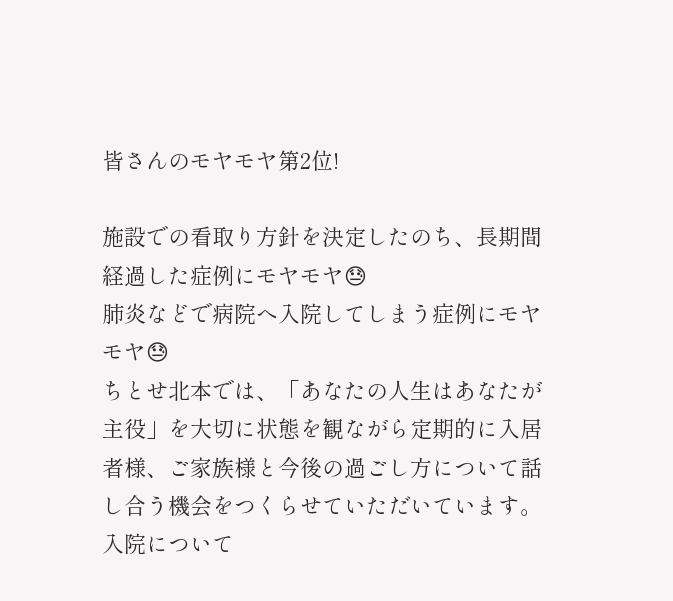皆さんのモヤモヤ第2位!

施設での看取り方針を決定したのち、長期間経過した症例にモヤモヤ😓
肺炎などで病院へ入院してしまう症例にモヤモヤ😓
ちとせ北本では、「あなたの人生はあなたが主役」を大切に状態を観ながら定期的に入居者様、ご家族様と今後の過ごし方について話し合う機会をつくらせていただいています。
入院について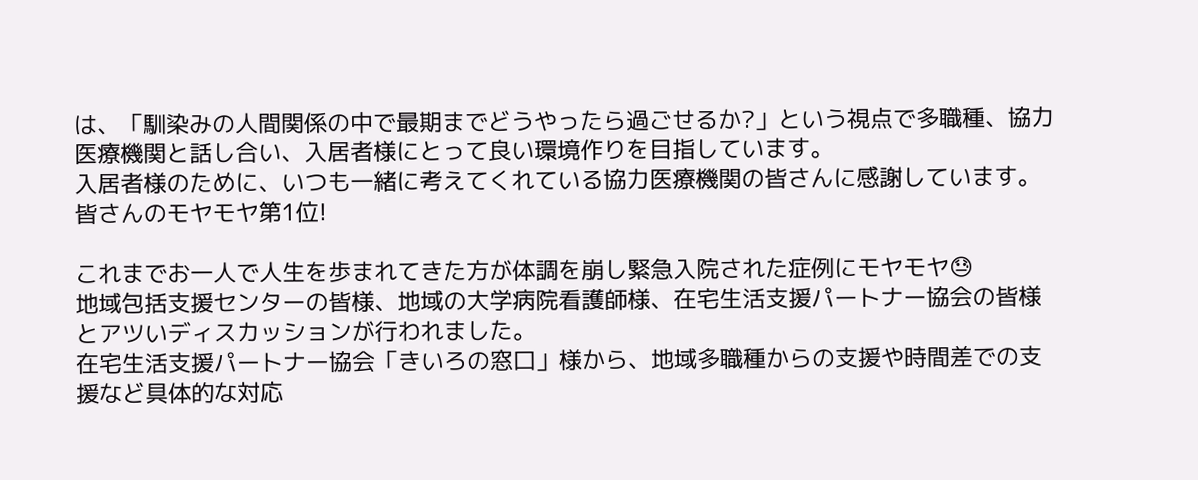は、「馴染みの人間関係の中で最期までどうやったら過ごせるか?」という視点で多職種、協力医療機関と話し合い、入居者様にとって良い環境作りを目指しています。
入居者様のために、いつも一緒に考えてくれている協力医療機関の皆さんに感謝しています。
皆さんのモヤモヤ第1位!

これまでお一人で人生を歩まれてきた方が体調を崩し緊急入院された症例にモヤモヤ😓
地域包括支援センターの皆様、地域の大学病院看護師様、在宅生活支援パートナー協会の皆様とアツいディスカッションが行われました。
在宅生活支援パートナー協会「きいろの窓口」様から、地域多職種からの支援や時間差での支援など具体的な対応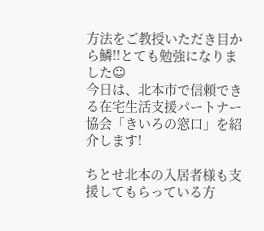方法をご教授いただき目から鱗!!とても勉強になりました☺
今日は、北本市で信頼できる在宅生活支援パートナー協会「きいろの窓口」を紹介します!

ちとせ北本の入居者様も支援してもらっている方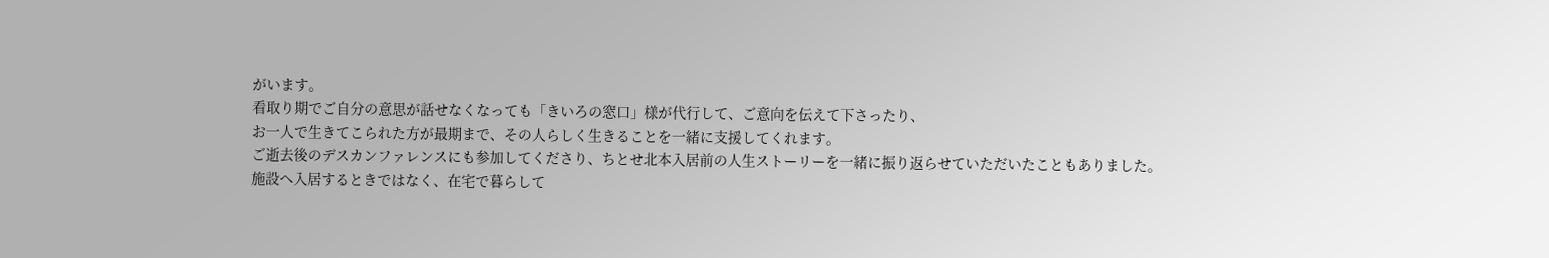がいます。
看取り期でご自分の意思が話せなくなっても「きいろの窓口」様が代行して、ご意向を伝えて下さったり、
お一人で生きてこられた方が最期まで、その人らしく生きることを一緒に支援してくれます。
ご逝去後のデスカンファレンスにも参加してくださり、ちとせ北本入居前の人生ストーリーを一緒に振り返らせていただいたこともありました。
施設へ入居するときではなく、在宅で暮らして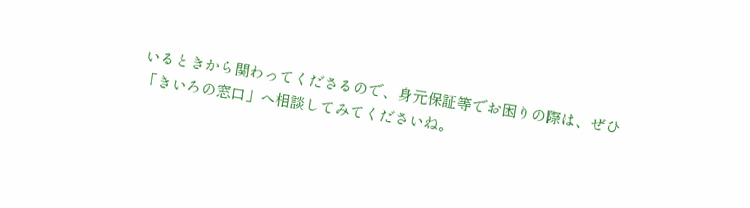いるときから関わってくださるので、身元保証等でお困りの際は、ぜひ「きいろの窓口」へ相談してみてくださいね。